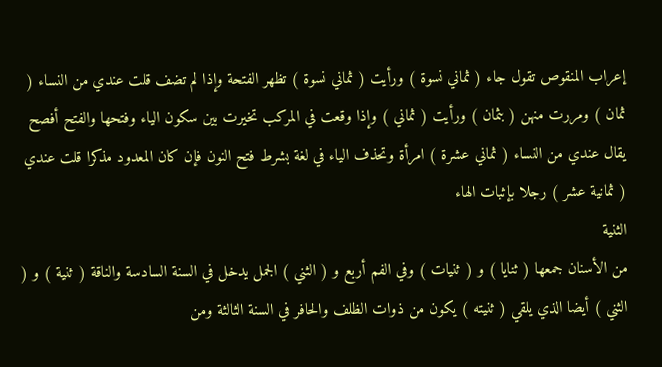إعراب المنقوص تقول جاء ( ثماني نسوة ) ورأيت ( ثماني نسوة ) تظهر الفتحة وإذا لم تضف قلت عندي من النساء ( ثمان ) ومررت منهن ( بثمان ) ورأيت ( ثماني ) وإذا وقعت في المركب تخيرت بين سكون الياء وفتحها والفتح أفصح يقال عندي من النساء ( ثماني عشرة ) امرأة وتحذف الياء في لغة بشرط فتح النون فإن كان المعدود مذكرا قلت عندي ( ثمانية عشر ) رجلا بإثبات الهاء
الثنية
من الأسنان جمعها ( ثنايا ) و ( ثنيات ) وفي الفم أربع و ( الثني ) الجمل يدخل في السنة السادسة والناقة ( ثنية ) و ( الثني ) أيضا الذي يلقي ( ثنيته ) يكون من ذوات الظلف والحافر في السنة الثالثة ومن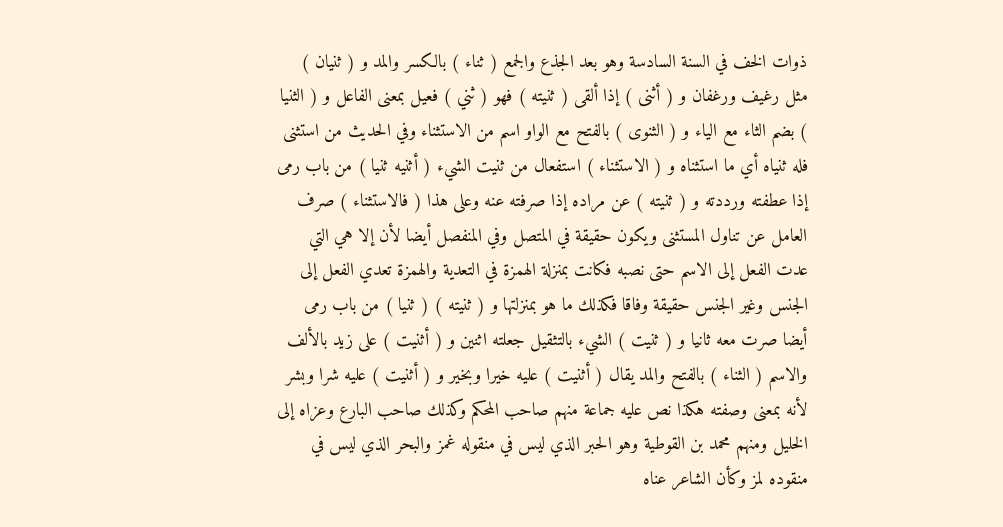ذوات الخف في السنة السادسة وهو بعد الجذع والجمع ( ثناء ) بالكسر والمد و ( ثنيان ) مثل رغيف ورغفان و ( أثنى ) إذا ألقى ( ثنيته ) فهو ( ثني ) فعيل بمعنى الفاعل و ( الثنيا ) بضم الثاء مع الياء و ( الثنوى ) بالفتح مع الواو اسم من الاستثناء وفي الحديث من استثنى فله ثنياه أي ما استثناه و ( الاستثناء ) استفعال من ثنيت الشيء ( أثنيه ثنيا ) من باب رمى إذا عطفته ورددته و ( ثنيته ) عن مراده إذا صرفته عنه وعلى هذا ( فالاستثناء ) صرف العامل عن تناول المستثنى ويكون حقيقة في المتصل وفي المنفصل أيضا لأن إلا هي التي عدت الفعل إلى الاسم حتى نصبه فكانت بمنزلة الهمزة في التعدية والهمزة تعدي الفعل إلى الجنس وغير الجنس حقيقة وفاقا فكذلك ما هو بمنزلتها و ( ثنيته ) ( ثنيا ) من باب رمى أيضا صرت معه ثانيا و ( ثنيت ) الشيء بالتثقيل جعلته اثنين و ( أثنيت ) على زيد بالألف والاسم ( الثناء ) بالفتح والمد يقال ( أثنيت ) عليه خيرا وبخير و ( أثنيت ) عليه شرا وبشر لأنه بمعنى وصفته هكذا نص عليه جماعة منهم صاحب المحكم وكذلك صاحب البارع وعزاه إلى الخليل ومنهم محمد بن القوطية وهو الحبر الذي ليس في منقوله غمز والبحر الذي ليس في منقوده لمز وكأن الشاعر عناه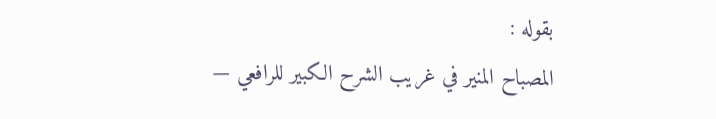بقوله :
المصباح المنير في غريب الشرح الكبير للرافعي —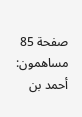صفحة 85
مساهمون: أحمد بن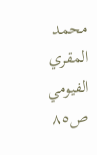محمد المقري الفيومي
ص٨٥